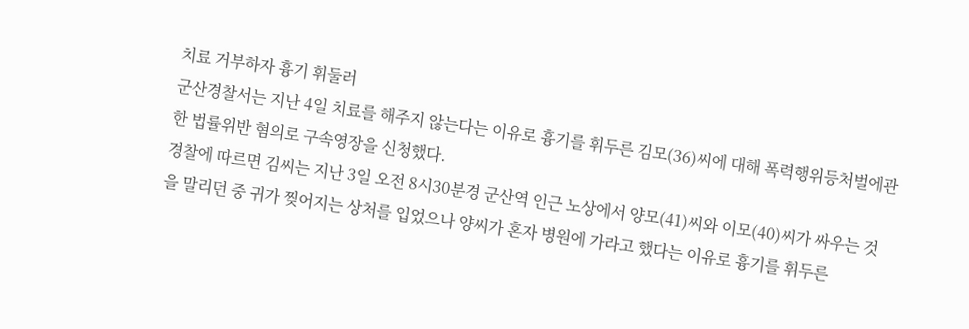치료 거부하자 흉기 휘둘러
군산경찰서는 지난 4일 치료를 해주지 않는다는 이유로 흉기를 휘두른 김모(36)씨에 대해 폭력행위등처벌에관한 법률위반 혐의로 구속영장을 신청했다.
경찰에 따르면 김씨는 지난 3일 오전 8시30분경 군산역 인근 노상에서 양모(41)씨와 이모(40)씨가 싸우는 것을 말리던 중 귀가 찢어지는 상처를 입었으나 양씨가 혼자 병원에 가라고 했다는 이유로 흉기를 휘두른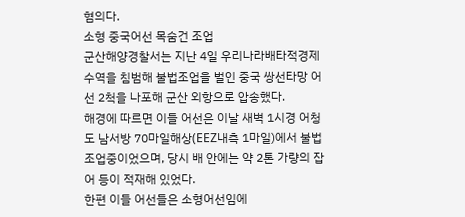혐의다.
소형 중국어선 목숨건 조업
군산해양경찰서는 지난 4일 우리나라배타적경제수역을 침범해 불법조업을 벌인 중국 쌍선타망 어선 2척을 나포해 군산 외항으로 압송했다.
해경에 따르면 이들 어선은 이날 새벽 1시경 어청도 남서방 70마일해상(EEZ내측 1마일)에서 불법조업중이었으며, 당시 배 안에는 약 2톤 가량의 잡어 등이 적재해 있었다.
한편 이들 어선들은 소형어선임에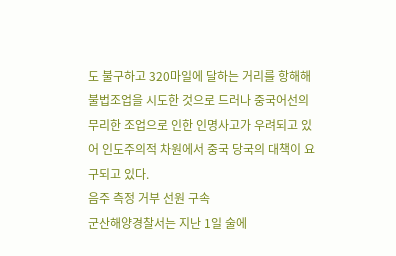도 불구하고 320마일에 달하는 거리를 항해해 불법조업을 시도한 것으로 드러나 중국어선의 무리한 조업으로 인한 인명사고가 우려되고 있어 인도주의적 차원에서 중국 당국의 대책이 요구되고 있다.
음주 측정 거부 선원 구속
군산해양경찰서는 지난 1일 술에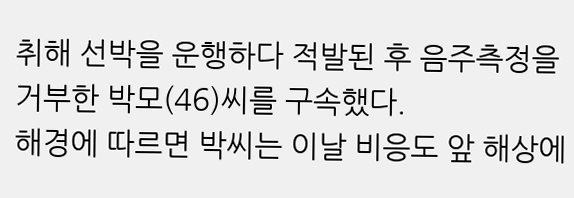취해 선박을 운행하다 적발된 후 음주측정을 거부한 박모(46)씨를 구속했다.
해경에 따르면 박씨는 이날 비응도 앞 해상에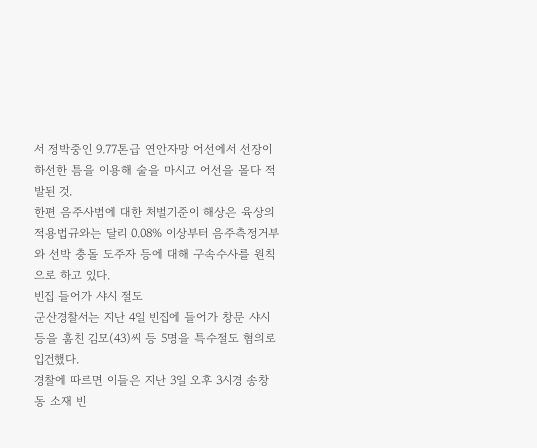서 정박중인 9.77톤급 연안자망 어선에서 선장이 하선한 틈을 이용해 술을 마시고 어선을 몰다 적발된 것.
한편 음주사범에 대한 처벌기준이 해상은 육상의 적용법규와는 달리 0.08% 이상부터 음주측정거부와 선박 충돌 도주자 등에 대해 구속수사를 원칙으로 하고 있다.
빈집 들어가 샤시 절도
군산경찰서는 지난 4일 빈집에 들어가 창문 샤시 등을 훔친 김모(43)씨 등 5명을 특수절도 혐의로 입건했다.
경찰에 따르면 이들은 지난 3일 오후 3시경 송창동 소재 빈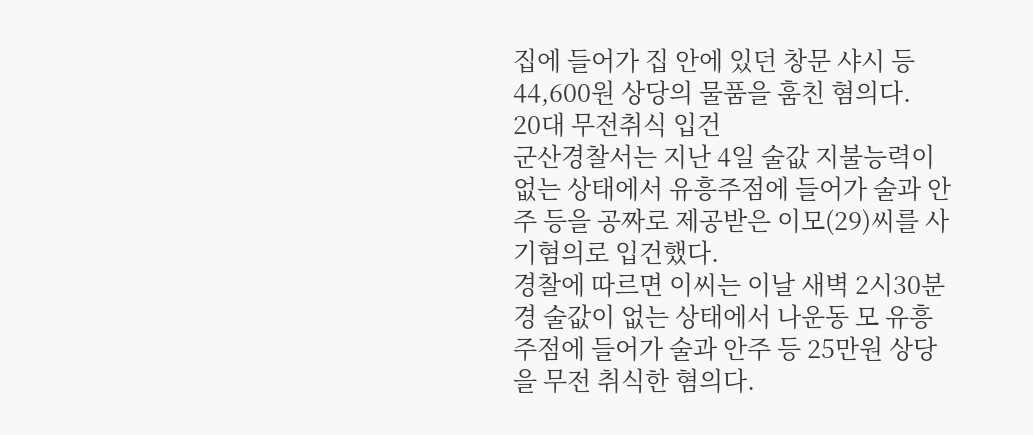집에 들어가 집 안에 있던 창문 샤시 등 44,600원 상당의 물품을 훔친 혐의다.
20대 무전취식 입건
군산경찰서는 지난 4일 술값 지불능력이 없는 상태에서 유흥주점에 들어가 술과 안주 등을 공짜로 제공받은 이모(29)씨를 사기혐의로 입건했다.
경찰에 따르면 이씨는 이날 새벽 2시30분경 술값이 없는 상태에서 나운동 모 유흥주점에 들어가 술과 안주 등 25만원 상당을 무전 취식한 혐의다.